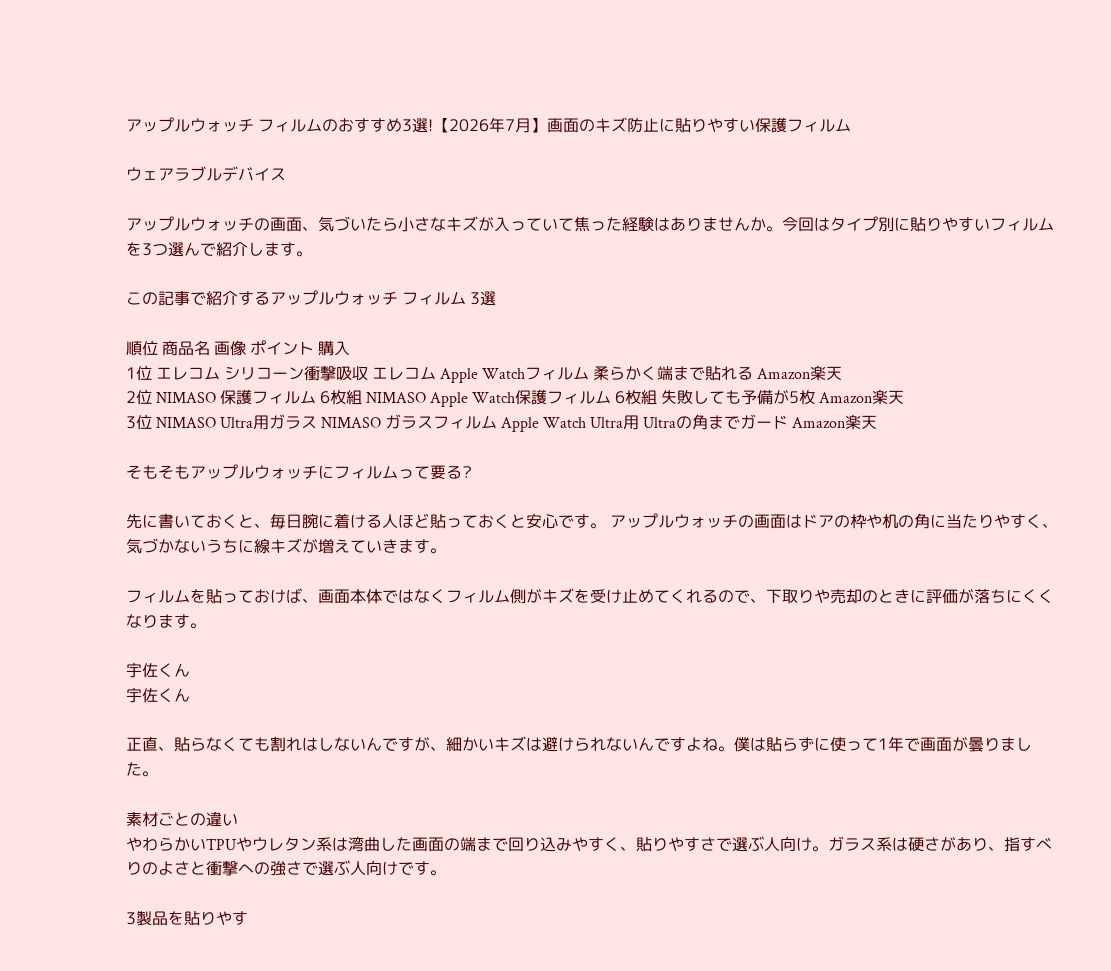アップルウォッチ フィルムのおすすめ3選!【2026年7月】画面のキズ防止に貼りやすい保護フィルム

ウェアラブルデバイス

アップルウォッチの画面、気づいたら小さなキズが入っていて焦った経験はありませんか。今回はタイプ別に貼りやすいフィルムを3つ選んで紹介します。

この記事で紹介するアップルウォッチ フィルム 3選

順位 商品名 画像 ポイント 購入
1位 エレコム シリコーン衝撃吸収 エレコム Apple Watchフィルム 柔らかく端まで貼れる Amazon楽天
2位 NIMASO 保護フィルム 6枚組 NIMASO Apple Watch保護フィルム 6枚組 失敗しても予備が5枚 Amazon楽天
3位 NIMASO Ultra用ガラス NIMASO ガラスフィルム Apple Watch Ultra用 Ultraの角までガード Amazon楽天

そもそもアップルウォッチにフィルムって要る?

先に書いておくと、毎日腕に着ける人ほど貼っておくと安心です。 アップルウォッチの画面はドアの枠や机の角に当たりやすく、気づかないうちに線キズが増えていきます。

フィルムを貼っておけば、画面本体ではなくフィルム側がキズを受け止めてくれるので、下取りや売却のときに評価が落ちにくくなります。

宇佐くん
宇佐くん

正直、貼らなくても割れはしないんですが、細かいキズは避けられないんですよね。僕は貼らずに使って1年で画面が曇りました。

素材ごとの違い
やわらかいTPUやウレタン系は湾曲した画面の端まで回り込みやすく、貼りやすさで選ぶ人向け。ガラス系は硬さがあり、指すべりのよさと衝撃への強さで選ぶ人向けです。

3製品を貼りやす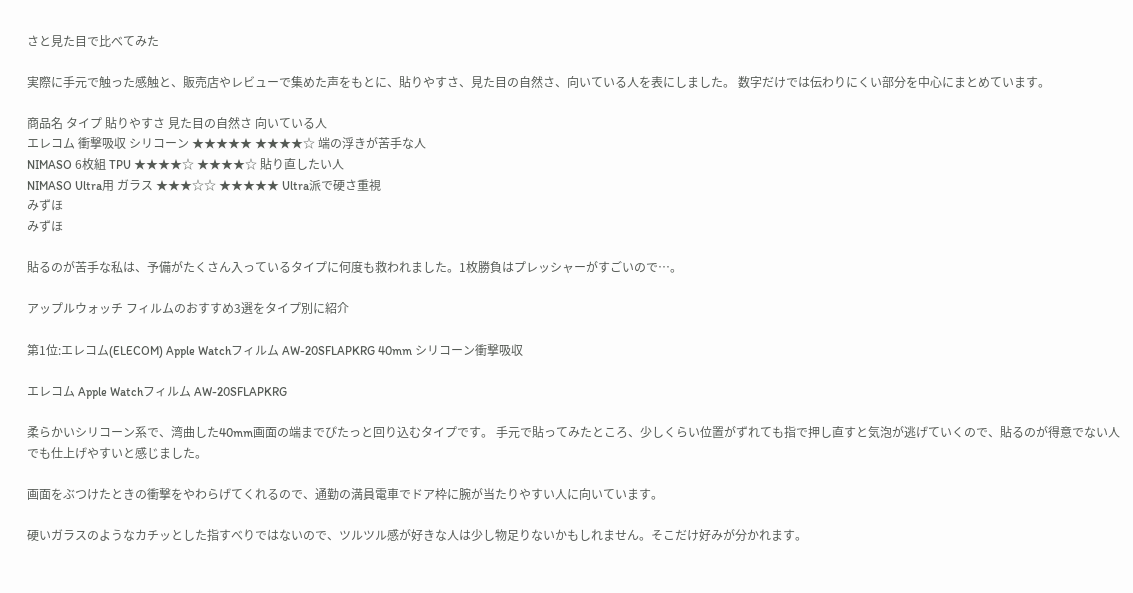さと見た目で比べてみた

実際に手元で触った感触と、販売店やレビューで集めた声をもとに、貼りやすさ、見た目の自然さ、向いている人を表にしました。 数字だけでは伝わりにくい部分を中心にまとめています。

商品名 タイプ 貼りやすさ 見た目の自然さ 向いている人
エレコム 衝撃吸収 シリコーン ★★★★★ ★★★★☆ 端の浮きが苦手な人
NIMASO 6枚組 TPU ★★★★☆ ★★★★☆ 貼り直したい人
NIMASO Ultra用 ガラス ★★★☆☆ ★★★★★ Ultra派で硬さ重視
みずほ
みずほ

貼るのが苦手な私は、予備がたくさん入っているタイプに何度も救われました。1枚勝負はプレッシャーがすごいので…。

アップルウォッチ フィルムのおすすめ3選をタイプ別に紹介

第1位:エレコム(ELECOM) Apple Watchフィルム AW-20SFLAPKRG 40mm シリコーン衝撃吸収

エレコム Apple Watchフィルム AW-20SFLAPKRG

柔らかいシリコーン系で、湾曲した40mm画面の端までぴたっと回り込むタイプです。 手元で貼ってみたところ、少しくらい位置がずれても指で押し直すと気泡が逃げていくので、貼るのが得意でない人でも仕上げやすいと感じました。

画面をぶつけたときの衝撃をやわらげてくれるので、通勤の満員電車でドア枠に腕が当たりやすい人に向いています。

硬いガラスのようなカチッとした指すべりではないので、ツルツル感が好きな人は少し物足りないかもしれません。そこだけ好みが分かれます。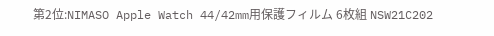第2位:NIMASO Apple Watch 44/42mm用保護フィルム 6枚組 NSW21C202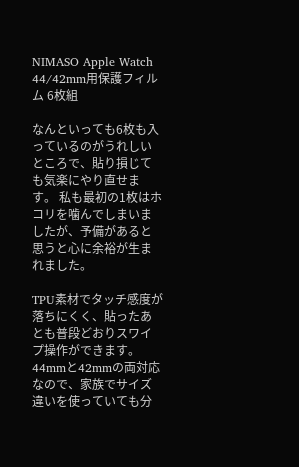NIMASO Apple Watch 44/42mm用保護フィルム 6枚組

なんといっても6枚も入っているのがうれしいところで、貼り損じても気楽にやり直せます。 私も最初の1枚はホコリを噛んでしまいましたが、予備があると思うと心に余裕が生まれました。

TPU素材でタッチ感度が落ちにくく、貼ったあとも普段どおりスワイプ操作ができます。 44mmと42mmの両対応なので、家族でサイズ違いを使っていても分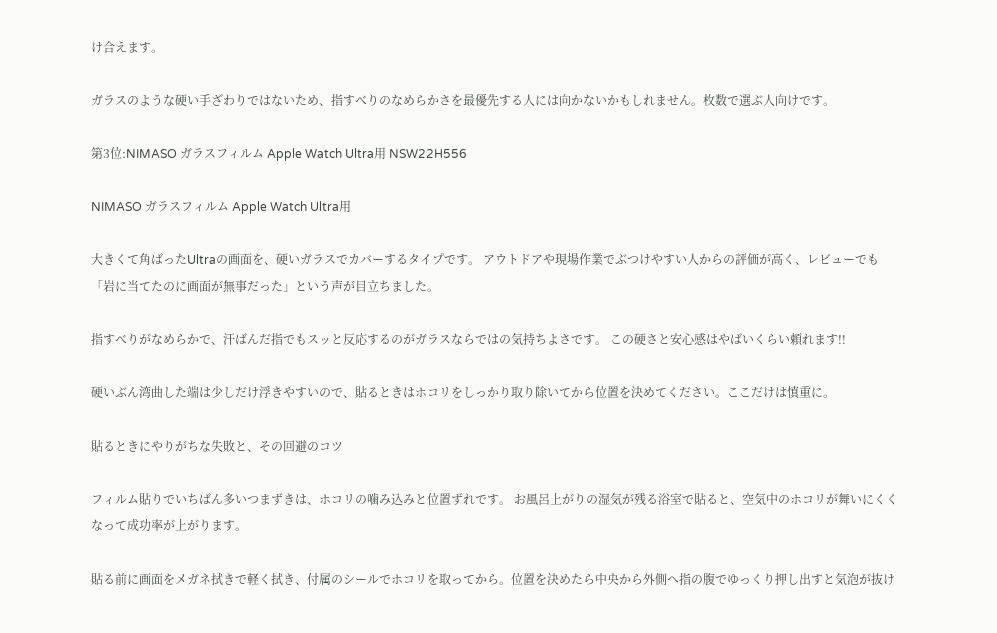け合えます。

ガラスのような硬い手ざわりではないため、指すべりのなめらかさを最優先する人には向かないかもしれません。枚数で選ぶ人向けです。

第3位:NIMASO ガラスフィルム Apple Watch Ultra用 NSW22H556

NIMASO ガラスフィルム Apple Watch Ultra用

大きくて角ばったUltraの画面を、硬いガラスでカバーするタイプです。 アウトドアや現場作業でぶつけやすい人からの評価が高く、レビューでも「岩に当てたのに画面が無事だった」という声が目立ちました。

指すべりがなめらかで、汗ばんだ指でもスッと反応するのがガラスならではの気持ちよさです。 この硬さと安心感はやばいくらい頼れます!!

硬いぶん湾曲した端は少しだけ浮きやすいので、貼るときはホコリをしっかり取り除いてから位置を決めてください。ここだけは慎重に。

貼るときにやりがちな失敗と、その回避のコツ

フィルム貼りでいちばん多いつまずきは、ホコリの噛み込みと位置ずれです。 お風呂上がりの湿気が残る浴室で貼ると、空気中のホコリが舞いにくくなって成功率が上がります。

貼る前に画面をメガネ拭きで軽く拭き、付属のシールでホコリを取ってから。位置を決めたら中央から外側へ指の腹でゆっくり押し出すと気泡が抜け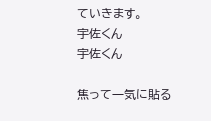ていきます。
宇佐くん
宇佐くん

焦って一気に貼る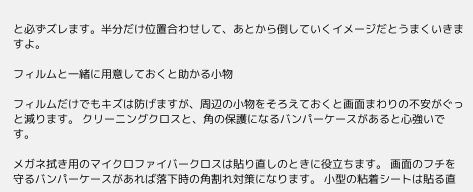と必ずズレます。半分だけ位置合わせして、あとから倒していくイメージだとうまくいきますよ。

フィルムと一緒に用意しておくと助かる小物

フィルムだけでもキズは防げますが、周辺の小物をそろえておくと画面まわりの不安がぐっと減ります。 クリーニングクロスと、角の保護になるバンパーケースがあると心強いです。

メガネ拭き用のマイクロファイバークロスは貼り直しのときに役立ちます。 画面のフチを守るバンパーケースがあれば落下時の角割れ対策になります。 小型の粘着シートは貼る直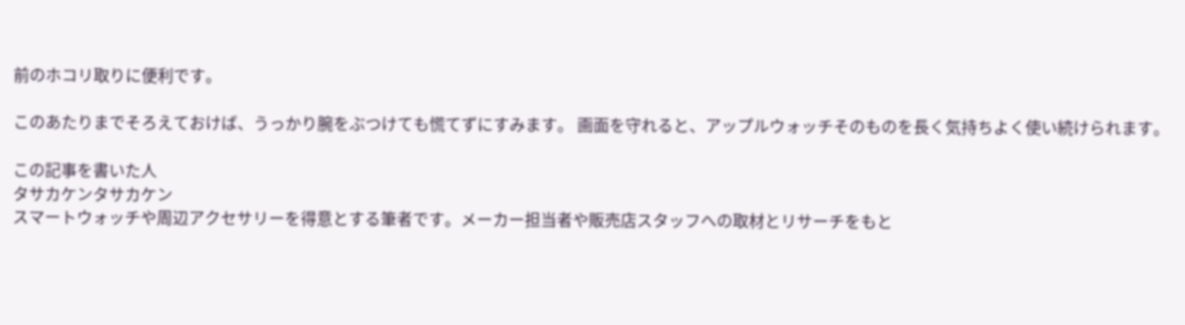前のホコリ取りに便利です。

このあたりまでそろえておけば、うっかり腕をぶつけても慌てずにすみます。 画面を守れると、アップルウォッチそのものを長く気持ちよく使い続けられます。

この記事を書いた人
タサカケンタサカケン
スマートウォッチや周辺アクセサリーを得意とする筆者です。メーカー担当者や販売店スタッフへの取材とリサーチをもと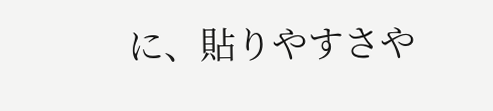に、貼りやすさや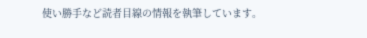使い勝手など読者目線の情報を執筆しています。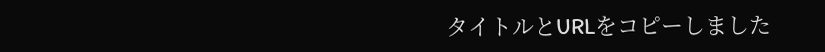タイトルとURLをコピーしました